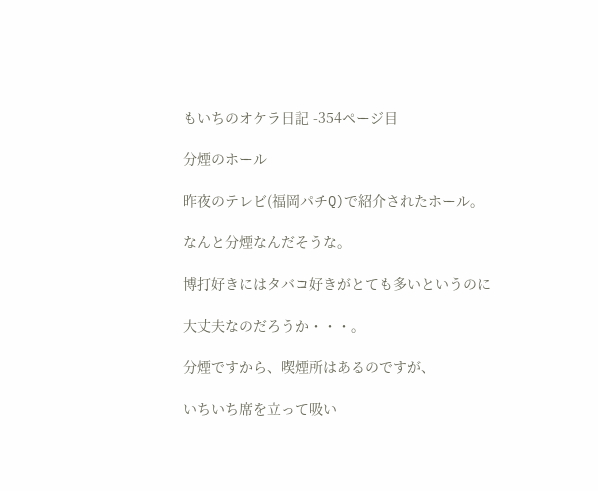もいちのオケラ日記 -354ページ目

分煙のホール

昨夜のテレビ(福岡パチQ)で紹介されたホール。

なんと分煙なんだそうな。

博打好きにはタバコ好きがとても多いというのに

大丈夫なのだろうか・・・。

分煙ですから、喫煙所はあるのですが、

いちいち席を立って吸い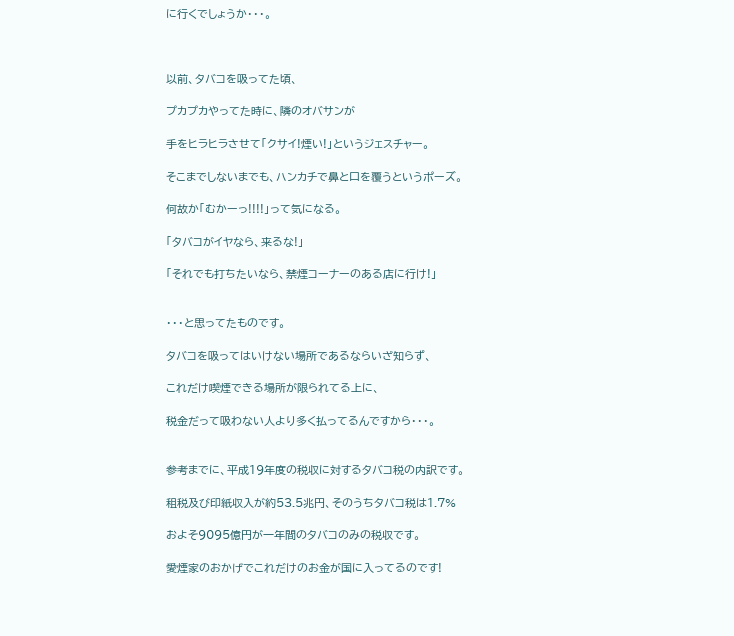に行くでしょうか・・・。



以前、タバコを吸ってた頃、

プカプカやってた時に、隣のオバサンが

手をヒラヒラさせて「クサイ!煙い!」というジェスチャー。

そこまでしないまでも、ハンカチで鼻と口を覆うというポーズ。

何故か「むかーっ!!!!」って気になる。

「タバコがイヤなら、来るな!」

「それでも打ちたいなら、禁煙コーナーのある店に行け!」


・・・と思ってたものです。

タバコを吸ってはいけない場所であるならいざ知らず、

これだけ喫煙できる場所が限られてる上に、

税金だって吸わない人より多く払ってるんですから・・・。


参考までに、平成19年度の税収に対するタバコ税の内訳です。

租税及び印紙収入が約53.5兆円、そのうちタバコ税は1.7%

およそ9095億円が一年間のタバコのみの税収です。

愛煙家のおかげでこれだけのお金が国に入ってるのです!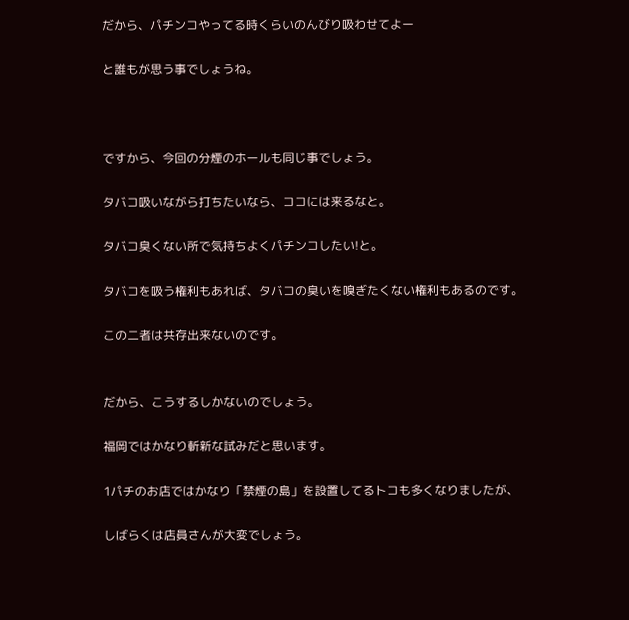だから、パチンコやってる時くらいのんびり吸わせてよー

と誰もが思う事でしょうね。



ですから、今回の分煙のホールも同じ事でしょう。

タバコ吸いながら打ちたいなら、ココには来るなと。

タバコ臭くない所で気持ちよくパチンコしたい!と。

タバコを吸う権利もあれば、タバコの臭いを嗅ぎたくない権利もあるのです。

この二者は共存出来ないのです。


だから、こうするしかないのでしょう。

福岡ではかなり斬新な試みだと思います。

1パチのお店ではかなり「禁煙の島」を設置してるトコも多くなりましたが、

しばらくは店員さんが大変でしょう。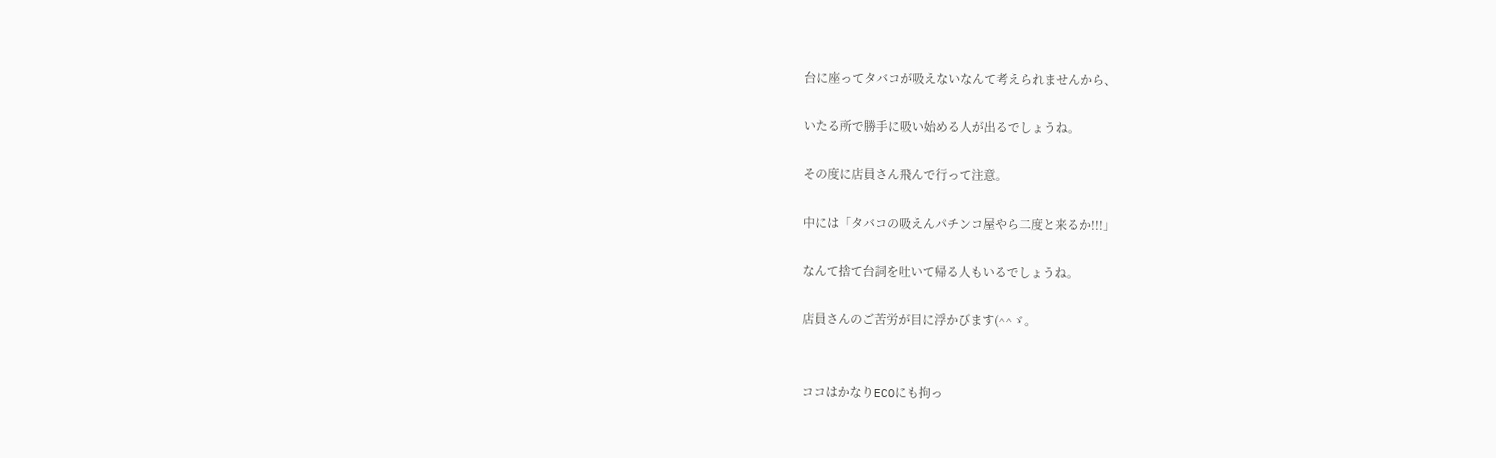台に座ってタバコが吸えないなんて考えられませんから、

いたる所で勝手に吸い始める人が出るでしょうね。

その度に店員さん飛んで行って注意。

中には「タバコの吸えんパチンコ屋やら二度と来るか!!!」

なんて捨て台詞を吐いて帰る人もいるでしょうね。

店員さんのご苦労が目に浮かびます(^^ゞ。


ココはかなりECOにも拘っ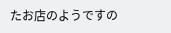たお店のようですの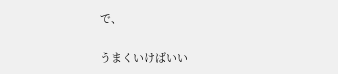で、

うまくいけばいい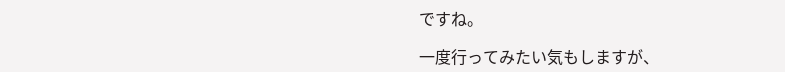ですね。

一度行ってみたい気もしますが、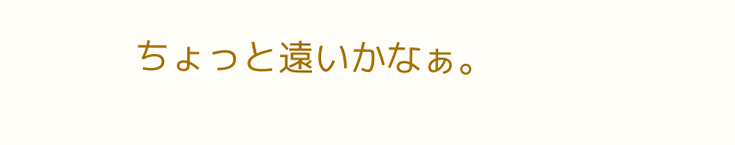ちょっと遠いかなぁ。